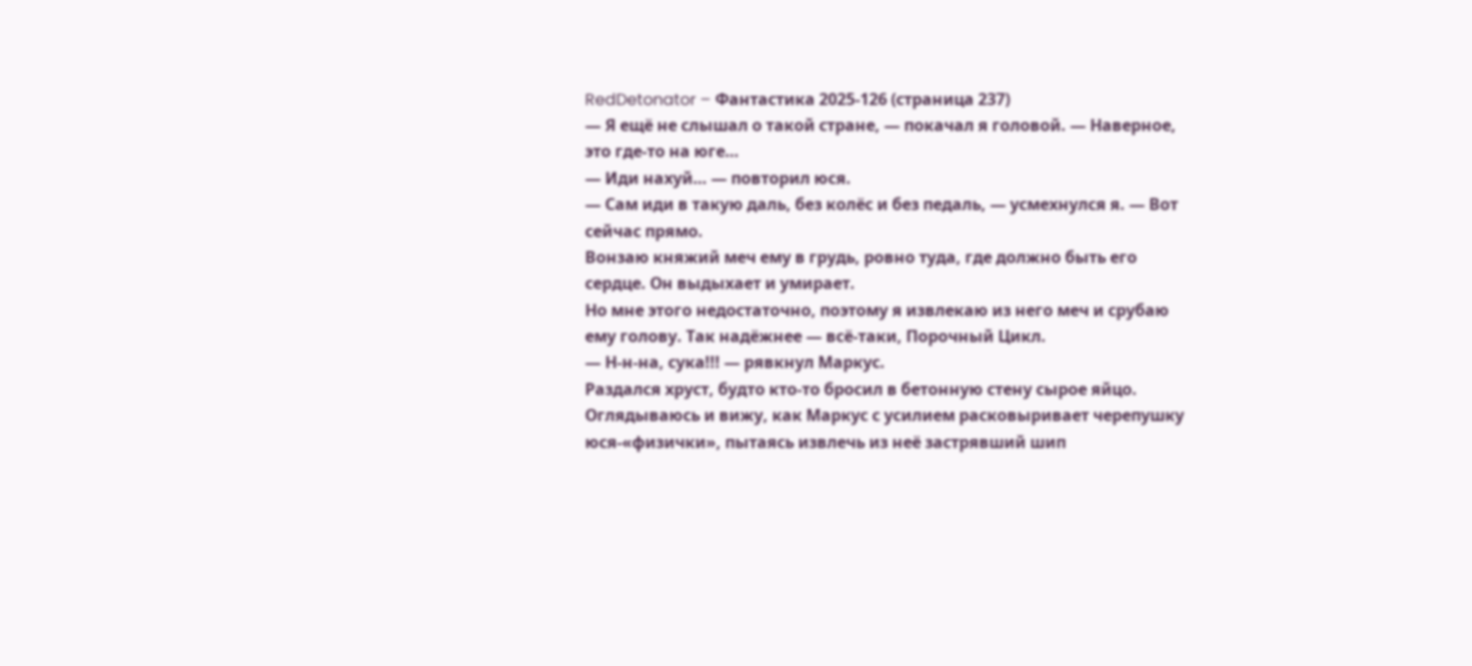RedDetonator – Фантастика 2025-126 (страница 237)
— Я ещё не слышал о такой стране, — покачал я головой. — Наверное, это где-то на юге…
— Иди нахуй… — повторил юся.
— Сам иди в такую даль, без колёс и без педаль, — усмехнулся я. — Вот сейчас прямо.
Вонзаю княжий меч ему в грудь, ровно туда, где должно быть его сердце. Он выдыхает и умирает.
Но мне этого недостаточно, поэтому я извлекаю из него меч и срубаю ему голову. Так надёжнее — всё-таки, Порочный Цикл.
— Н-н-на, сука!!! — рявкнул Маркус.
Раздался хруст, будто кто-то бросил в бетонную стену сырое яйцо. Оглядываюсь и вижу, как Маркус с усилием расковыривает черепушку юся-«физички», пытаясь извлечь из неё застрявший шип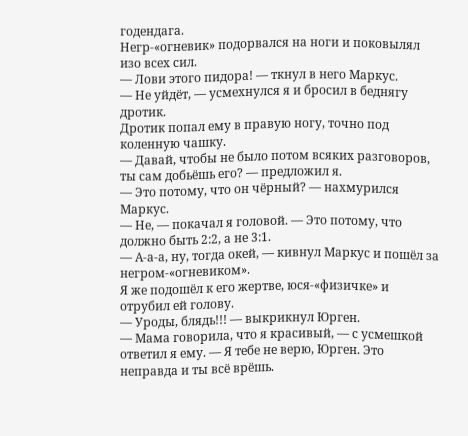годендага.
Негр-«огневик» подорвался на ноги и поковылял изо всех сил.
— Лови этого пидора! — ткнул в него Маркус.
— Не уйдёт, — усмехнулся я и бросил в беднягу дротик.
Дротик попал ему в правую ногу, точно под коленную чашку.
— Давай, чтобы не было потом всяких разговоров, ты сам добьёшь его? — предложил я.
— Это потому, что он чёрный? — нахмурился Маркус.
— Не, — покачал я головой. — Это потому, что должно быть 2:2, а не 3:1.
— А-а-а, ну, тогда окей, — кивнул Маркус и пошёл за негром-«огневиком».
Я же подошёл к его жертве, юся-«физичке» и отрубил ей голову.
— Уроды, блядь!!! — выкрикнул Юрген.
— Мама говорила, что я красивый, — с усмешкой ответил я ему. — Я тебе не верю, Юрген. Это неправда и ты всё врёшь.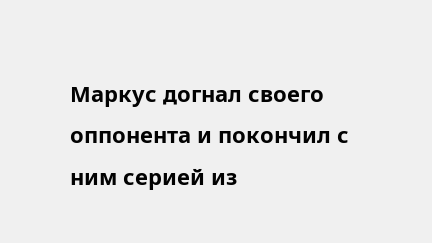Маркус догнал своего оппонента и покончил с ним серией из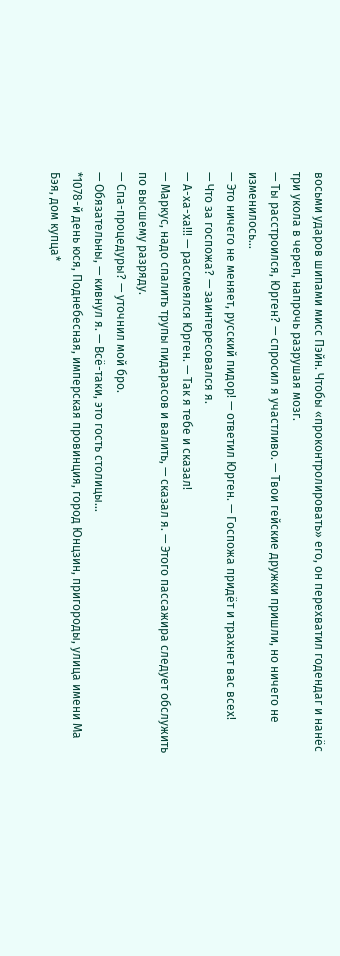восьми ударов шипами мисс Пэйн. Чтобы «проконтролировать» его, он перехватил годендаг и нанёс три укола в череп, напрочь разрушая мозг.
— Ты расстроился, Юрген? — спросил я участливо. — Твои гейские дружки пришли, но ничего не изменилось…
— Это ничего не меняет, русский пидор! — ответил Юрген. — Госпожа придёт и трахнет вас всех!
— Что за госпожа? — заинтересовался я.
— А-ха-ха!!! — рассмеялся Юрген. — Так я тебе и сказал!
— Маркус, надо спалить трупы пидарасов и валить, — сказал я. — Этого пассажира следует обслужить по высшему разряду.
— Спа-процедуры? — уточнил мой бро.
— Обязательны, — кивнул я. — Всё-таки, это гость столицы…
*1078-й день юся, Поднебесная, имперская провинция, город Юнцзин, пригороды, улица имени Ма Бэя, дом купца*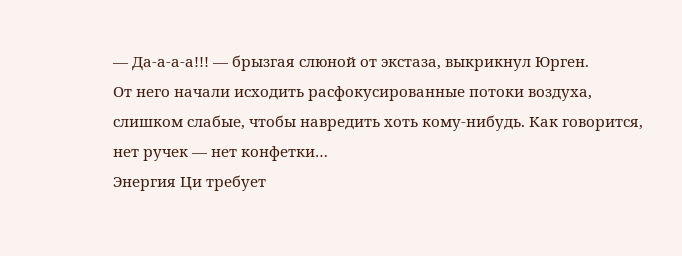— Да-а-а-а!!! — брызгая слюной от экстаза, выкрикнул Юрген.
От него начали исходить расфокусированные потоки воздуха, слишком слабые, чтобы навредить хоть кому-нибудь. Как говорится, нет ручек — нет конфетки…
Энергия Ци требует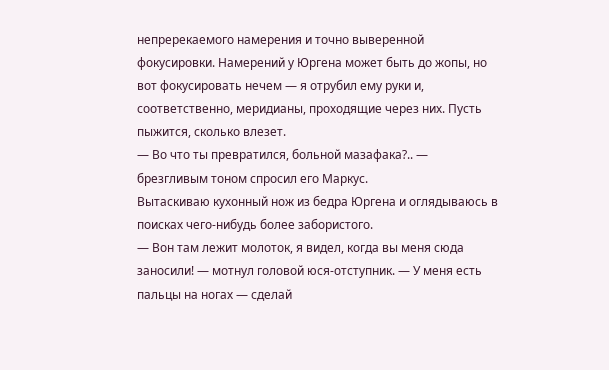непререкаемого намерения и точно выверенной фокусировки. Намерений у Юргена может быть до жопы, но вот фокусировать нечем — я отрубил ему руки и, соответственно, меридианы, проходящие через них. Пусть пыжится, сколько влезет.
— Во что ты превратился, больной мазафака?.. — брезгливым тоном спросил его Маркус.
Вытаскиваю кухонный нож из бедра Юргена и оглядываюсь в поисках чего-нибудь более забористого.
— Вон там лежит молоток, я видел, когда вы меня сюда заносили! — мотнул головой юся-отступник. — У меня есть пальцы на ногах — сделай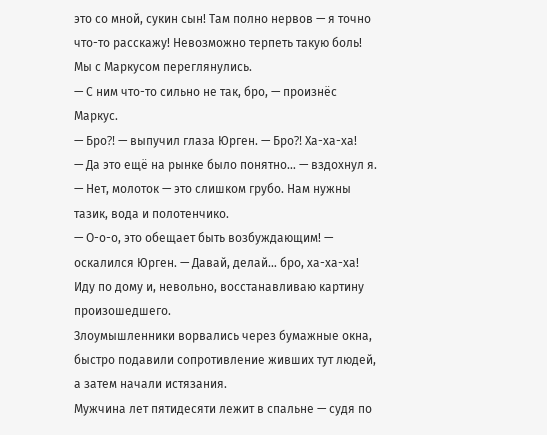это со мной, сукин сын! Там полно нервов — я точно что-то расскажу! Невозможно терпеть такую боль!
Мы с Маркусом переглянулись.
— С ним что-то сильно не так, бро, — произнёс Маркус.
— Бро⁈ — выпучил глаза Юрген. — Бро⁈ Ха-ха-ха!
— Да это ещё на рынке было понятно… — вздохнул я. — Нет, молоток — это слишком грубо. Нам нужны тазик, вода и полотенчико.
— О-о-о, это обещает быть возбуждающим! — оскалился Юрген. — Давай, делай… бро, ха-ха-ха!
Иду по дому и, невольно, восстанавливаю картину произошедшего.
Злоумышленники ворвались через бумажные окна, быстро подавили сопротивление живших тут людей, а затем начали истязания.
Мужчина лет пятидесяти лежит в спальне — судя по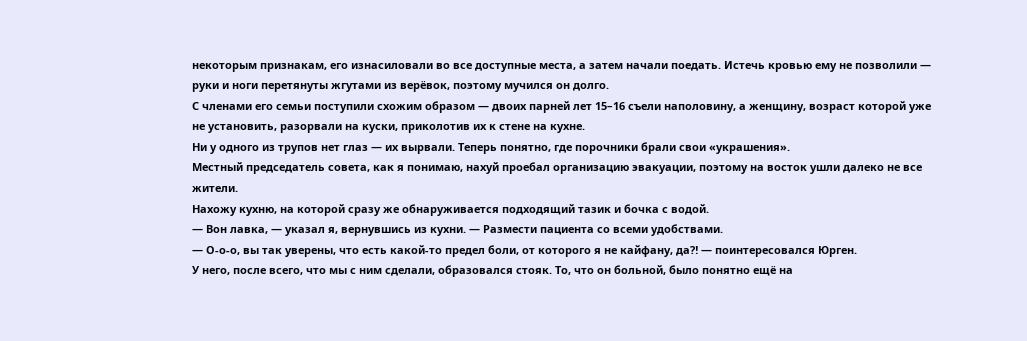некоторым признакам, его изнасиловали во все доступные места, а затем начали поедать. Истечь кровью ему не позволили — руки и ноги перетянуты жгутами из верёвок, поэтому мучился он долго.
С членами его семьи поступили схожим образом — двоих парней лет 15–16 съели наполовину, а женщину, возраст которой уже не установить, разорвали на куски, приколотив их к стене на кухне.
Ни у одного из трупов нет глаз — их вырвали. Теперь понятно, где порочники брали свои «украшения».
Местный председатель совета, как я понимаю, нахуй проебал организацию эвакуации, поэтому на восток ушли далеко не все жители.
Нахожу кухню, на которой сразу же обнаруживается подходящий тазик и бочка с водой.
— Вон лавка, — указал я, вернувшись из кухни. — Размести пациента со всеми удобствами.
— О-о-о, вы так уверены, что есть какой-то предел боли, от которого я не кайфану, да⁈ — поинтересовался Юрген.
У него, после всего, что мы с ним сделали, образовался стояк. То, что он больной, было понятно ещё на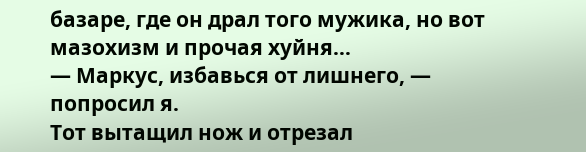базаре, где он драл того мужика, но вот мазохизм и прочая хуйня…
— Маркус, избавься от лишнего, — попросил я.
Тот вытащил нож и отрезал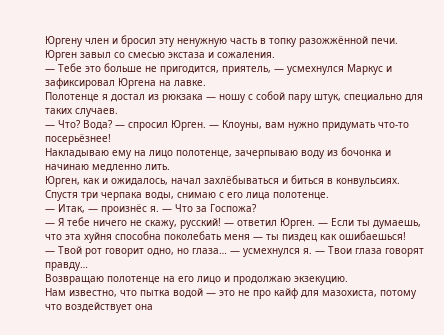Юргену член и бросил эту ненужную часть в топку разожжённой печи.
Юрген завыл со смесью экстаза и сожаления.
— Тебе это больше не пригодится, приятель, — усмехнулся Маркус и зафиксировал Юргена на лавке.
Полотенце я достал из рюкзака — ношу с собой пару штук, специально для таких случаев.
— Что? Вода? — спросил Юрген. — Клоуны, вам нужно придумать что-то посерьёзнее!
Накладываю ему на лицо полотенце, зачерпываю воду из бочонка и начинаю медленно лить.
Юрген, как и ожидалось, начал захлёбываться и биться в конвульсиях.
Спустя три черпака воды, снимаю с его лица полотенце.
— Итак, — произнёс я. — Что за Госпожа?
— Я тебе ничего не скажу, русский! — ответил Юрген. — Если ты думаешь, что эта хуйня способна поколебать меня — ты пиздец как ошибаешься!
— Твой рот говорит одно, но глаза… — усмехнулся я. — Твои глаза говорят правду…
Возвращаю полотенце на его лицо и продолжаю экзекуцию.
Нам известно, что пытка водой — это не про кайф для мазохиста, потому что воздействует она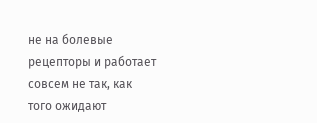не на болевые рецепторы и работает совсем не так, как того ожидают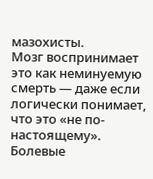мазохисты.
Мозг воспринимает это как неминуемую смерть — даже если логически понимает, что это «не по-настоящему». Болевые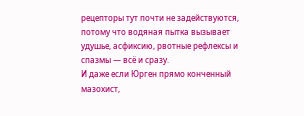рецепторы тут почти не задействуются, потому что водяная пытка вызывает удушье, асфиксию, рвотные рефлексы и спазмы — всё и сразу.
И даже если Юрген прямо конченный мазохист,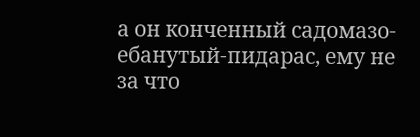а он конченный садомазо-ебанутый-пидарас, ему не за что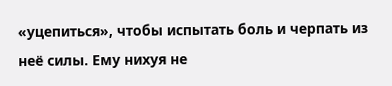«уцепиться», чтобы испытать боль и черпать из неё силы. Ему нихуя не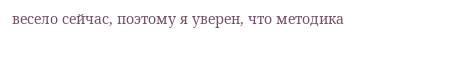весело сейчас, поэтому я уверен, что методика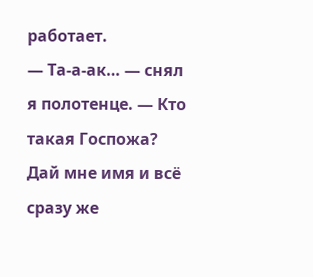работает.
— Та-а-ак… — снял я полотенце. — Кто такая Госпожа? Дай мне имя и всё сразу же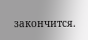закончится.